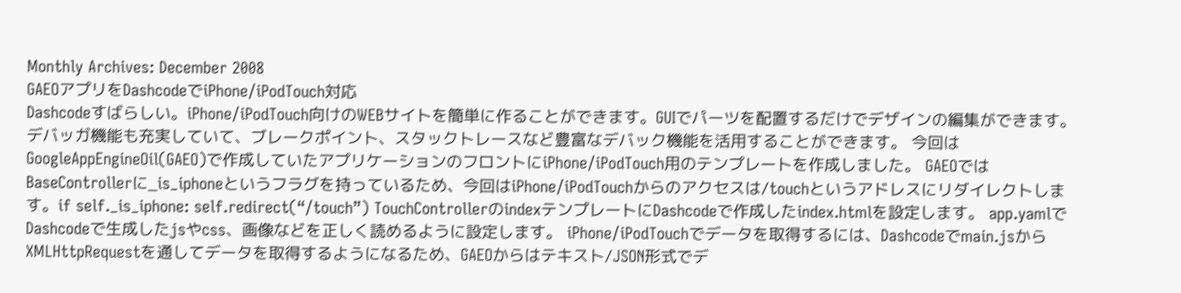Monthly Archives: December 2008
GAEOアプリをDashcodeでiPhone/iPodTouch対応
Dashcodeすばらしい。iPhone/iPodTouch向けのWEBサイトを簡単に作ることができます。GUIでパーツを配置するだけでデザインの編集ができます。 デバッガ機能も充実していて、ブレークポイント、スタックトレースなど豊富なデバック機能を活用することができます。 今回はGoogleAppEngineOil(GAEO)で作成していたアプリケーションのフロントにiPhone/iPodTouch用のテンプレートを作成しました。 GAEOではBaseControllerに_is_iphoneというフラグを持っているため、今回はiPhone/iPodTouchからのアクセスは/touchというアドレスにリダイレクトします。if self._is_iphone: self.redirect(“/touch”) TouchControllerのindexテンプレートにDashcodeで作成したindex.htmlを設定します。 app.yamlでDashcodeで生成したjsやcss、画像などを正しく読めるように設定します。 iPhone/iPodTouchでデータを取得するには、Dashcodeでmain.jsからXMLHttpRequestを通してデータを取得するようになるため、GAEOからはテキスト/JSON形式でデ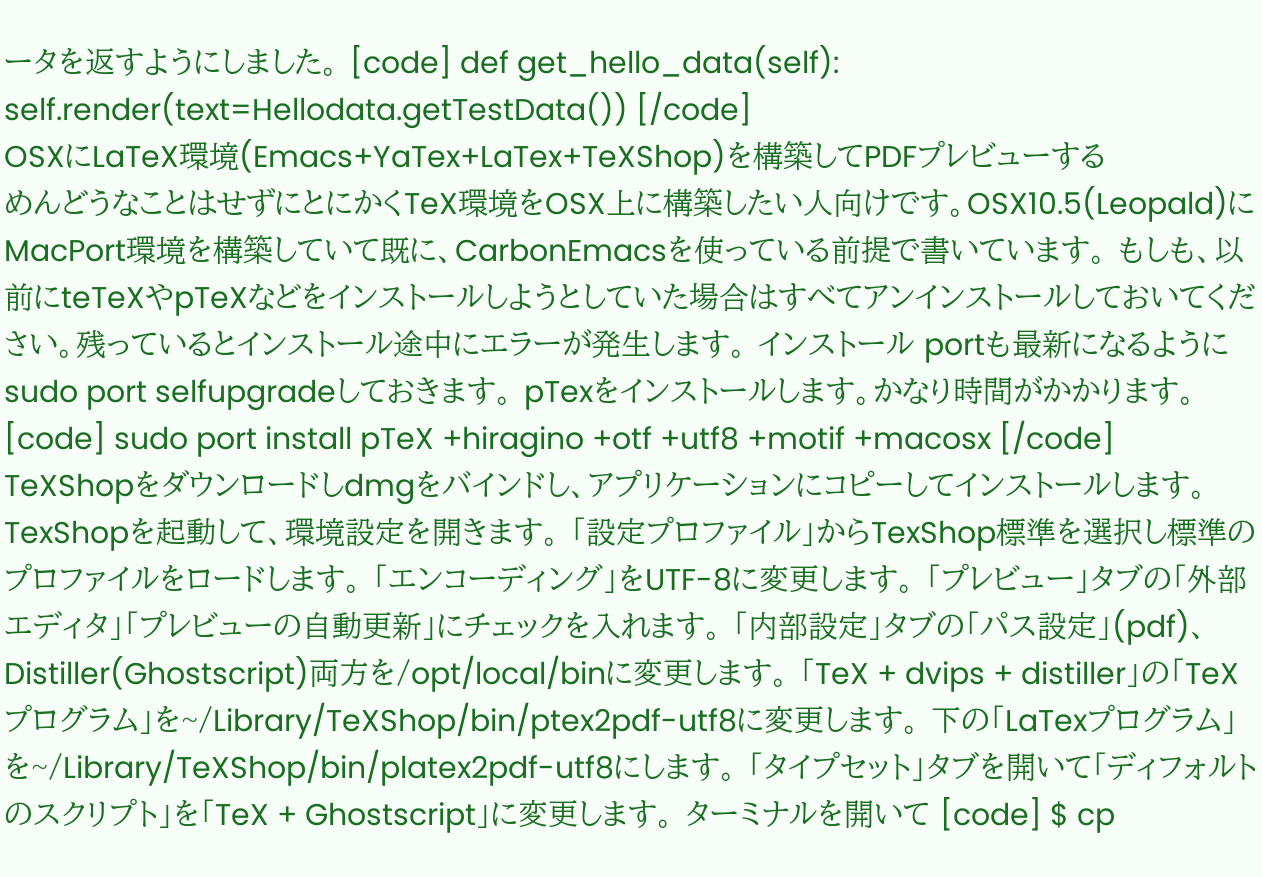ータを返すようにしました。 [code] def get_hello_data(self): self.render(text=Hellodata.getTestData()) [/code]
OSXにLaTeX環境(Emacs+YaTex+LaTex+TeXShop)を構築してPDFプレビューする
めんどうなことはせずにとにかくTeX環境をOSX上に構築したい人向けです。OSX10.5(Leopald)にMacPort環境を構築していて既に、CarbonEmacsを使っている前提で書いています。 もしも、以前にteTeXやpTeXなどをインストールしようとしていた場合はすべてアンインストールしておいてください。残っているとインストール途中にエラーが発生します。 インストール portも最新になるようにsudo port selfupgradeしておきます。 pTexをインストールします。かなり時間がかかります。 [code] sudo port install pTeX +hiragino +otf +utf8 +motif +macosx [/code] TeXShopをダウンロードしdmgをバインドし、アプリケーションにコピーしてインストールします。 TexShopを起動して、環境設定を開きます。 「設定プロファイル」からTexShop標準を選択し標準のプロファイルをロードします。 「エンコーディング」をUTF-8に変更します。 「プレビュー」タブの「外部エディタ」「プレビューの自動更新」にチェックを入れます。 「内部設定」タブの「パス設定」(pdf)、Distiller(Ghostscript)両方を/opt/local/binに変更します。 「TeX + dvips + distiller」の「TeXプログラム」を~/Library/TeXShop/bin/ptex2pdf-utf8に変更します。 下の「LaTexプログラム」を~/Library/TeXShop/bin/platex2pdf-utf8にします。 「タイプセット」タブを開いて「ディフォルトのスクリプト」を「TeX + Ghostscript」に変更します。 ターミナルを開いて [code] $ cp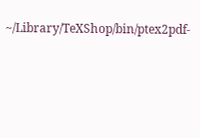~/Library/TeXShop/bin/ptex2pdf-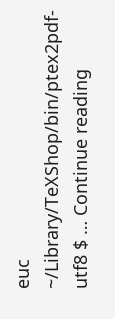euc ~/Library/TeXShop/bin/ptex2pdf-utf8 $ … Continue reading